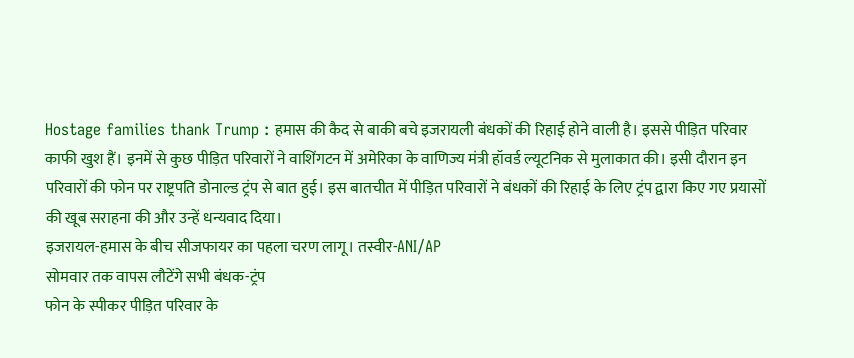Hostage families thank Trump : हमास की कैद से बाकी बचे इजरायली बंधकों की रिहाई होने वाली है। इससे पीड़ित परिवार काफी खुश हैं। इनमें से कुछ पीड़ित परिवारों ने वाशिंगटन में अमेरिका के वाणिज्य मंत्री हॉवर्ड ल्यूटनिक से मुलाकात की। इसी दौरान इन परिवारों की फोन पर राष्ट्रपति डोनाल्ड ट्रंप से बात हुई। इस बातचीत में पीड़ित परिवारों ने बंधकों की रिहाई के लिए ट्रंप द्वारा किए गए प्रयासों की खूब सराहना की और उन्हें धन्यवाद दिया।
इजरायल-हमास के बीच सीजफायर का पहला चरण लागू। तस्वीर-ANI/AP
सोमवार तक वापस लौटेंगे सभी बंधक-ट्रंप
फोन के स्पीकर पीड़ित परिवार के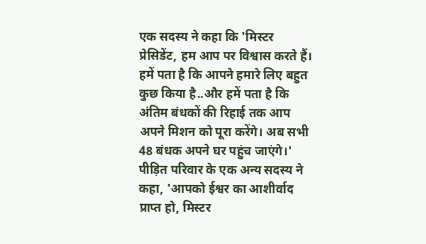एक सदस्य ने कहा कि 'मिस्टर प्रेसिडेंट, हम आप पर विश्वास करते हैं। हमें पता है कि आपने हमारे लिए बहुत कुछ किया है..और हमें पता है कि अंतिम बंधकों की रिहाई तक आप अपने मिशन को पूरा करेंगे। अब सभी 48 बंधक अपने घर पहुंच जाएंगे।' पीड़ित परिवार के एक अन्य सदस्य ने कहा, 'आपको ईश्वर का आशीर्वाद प्राप्त हो, मिस्टर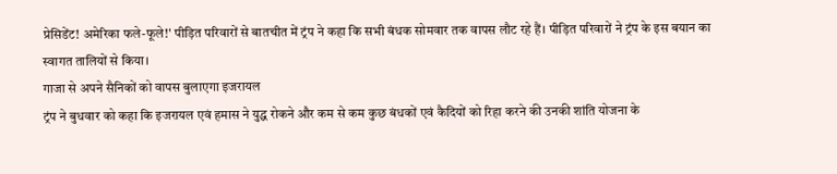प्रेसिडेंट! अमेरिका फले-फूले!' पीड़ित परिवारों से बातचीत में ट्रंप ने कहा कि सभी बंधक सोमवार तक वापस लौट रहे हैं। पीड़ित परिवारों ने ट्रंप के इस बयान का स्वागत तालियों से किया।
गाजा से अपने सैनिकों को वापस बुलाएगा इजरायल
ट्रंप ने बुधवार को कहा कि इजरायल एवं हमास ने युद्ध रोकने और कम से कम कुछ बंधकों एवं कैदियों को रिहा करने की उनकी शांति योजना के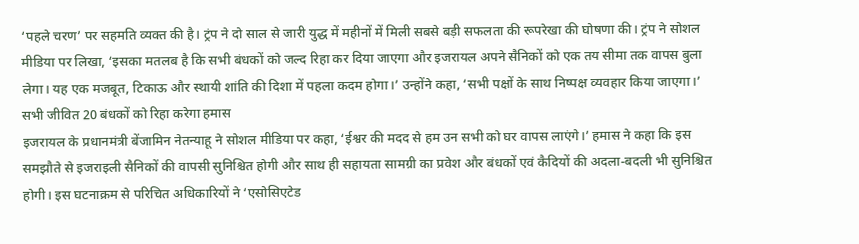‘पहले चरण’ पर सहमति व्यक्त की है। ट्रंप ने दो साल से जारी युद्ध में महीनों में मिली सबसे बड़ी सफलता की रूपरेखा की घोषणा की। ट्रंप ने सोशल मीडिया पर लिखा, ‘इसका मतलब है कि सभी बंधकों को जल्द रिहा कर दिया जाएगा और इजरायल अपने सैनिकों को एक तय सीमा तक वापस बुला लेगा। यह एक मजबूत, टिकाऊ और स्थायी शांति की दिशा में पहला कदम होगा।’ उन्होंने कहा, ‘सभी पक्षों के साथ निष्पक्ष व्यवहार किया जाएगा।’
सभी जीवित 20 बंधकों को रिहा करेगा हमास
इजरायल के प्रधानमंत्री बेंजामिन नेतन्याहू ने सोशल मीडिया पर कहा, ‘ईश्वर की मदद से हम उन सभी को घर वापस लाएंगे।’ हमास ने कहा कि इस समझौते से इजराइली सैनिकों की वापसी सुनिश्चित होगी और साथ ही सहायता सामग्री का प्रवेश और बंधकों एवं कैदियों की अदला-बदली भी सुनिश्चित होगी। इस घटनाक्रम से परिचित अधिकारियों ने ‘एसोसिएटेड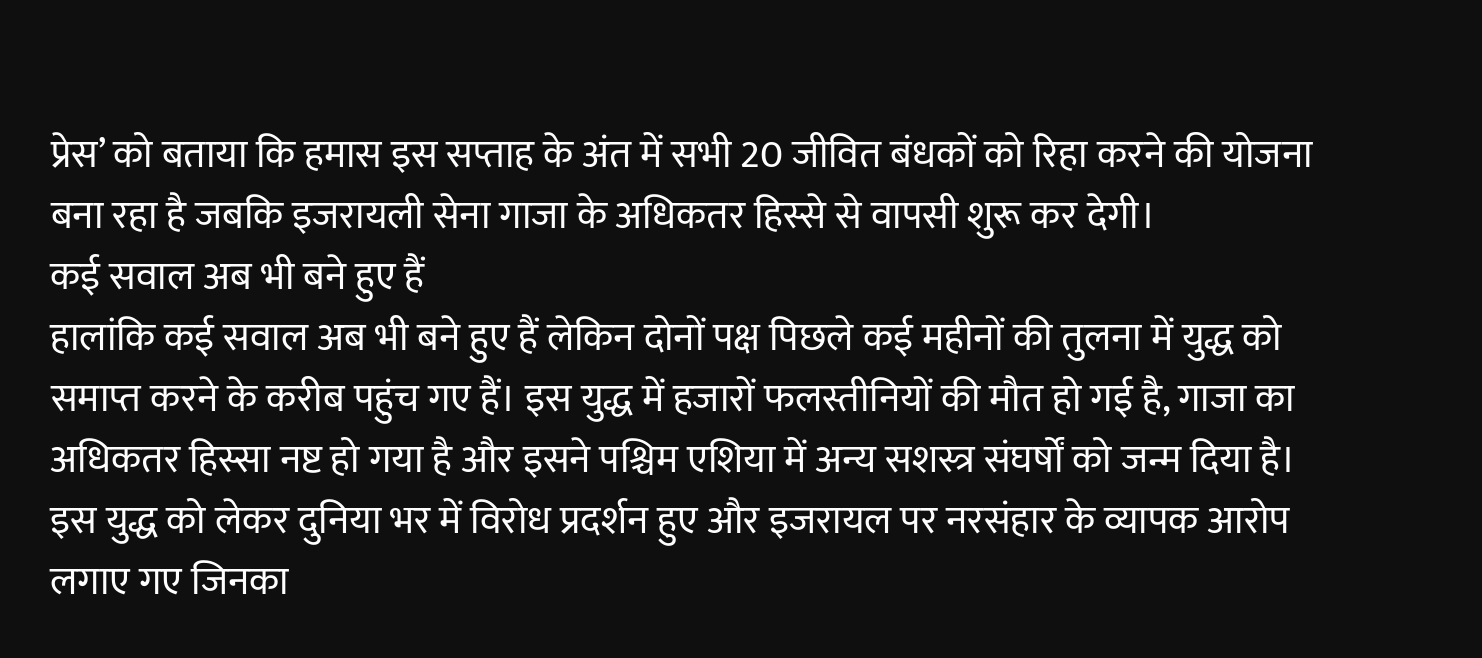प्रेस’ को बताया कि हमास इस सप्ताह के अंत में सभी 20 जीवित बंधकों को रिहा करने की योजना बना रहा है जबकि इजरायली सेना गाजा के अधिकतर हिस्से से वापसी शुरू कर देगी।
कई सवाल अब भी बने हुए हैं
हालांकि कई सवाल अब भी बने हुए हैं लेकिन दोनों पक्ष पिछले कई महीनों की तुलना में युद्ध को समाप्त करने के करीब पहुंच गए हैं। इस युद्ध में हजारों फलस्तीनियों की मौत हो गई है, गाजा का अधिकतर हिस्सा नष्ट हो गया है और इसने पश्चिम एशिया में अन्य सशस्त्र संघर्षों को जन्म दिया है। इस युद्ध को लेकर दुनिया भर में विरोध प्रदर्शन हुए और इजरायल पर नरसंहार के व्यापक आरोप लगाए गए जिनका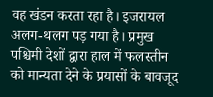वह खंडन करता रहा है। इजरायल अलग-थलग पड़ गया है। प्रमुख पश्चिमी देशों द्वारा हाल में फलस्तीन को मान्यता देने के प्रयासों के बावजूद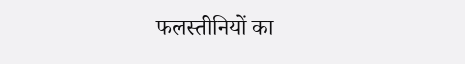फलस्तीनियों का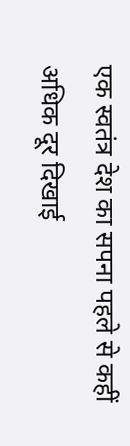एक स्वतंत्र देश का सपना पहले से कहीं अधिक दूर दिखाई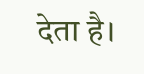देता है।